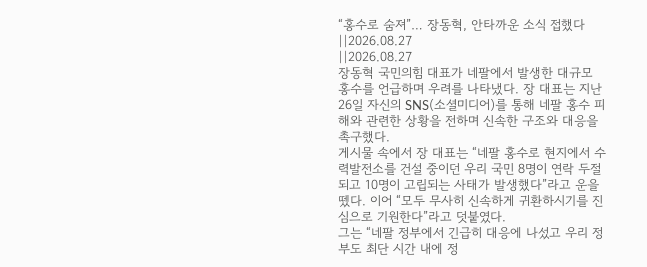“홍수로 숨져”… 장동혁, 안타까운 소식 접했다
||2026.08.27
||2026.08.27
장동혁 국민의힘 대표가 네팔에서 발생한 대규모 홍수를 언급하며 우려를 나타냈다. 장 대표는 지난 26일 자신의 SNS(소셜미디어)를 통해 네팔 홍수 피해와 관련한 상황을 전하며 신속한 구조와 대응을 촉구했다.
게시물 속에서 장 대표는 “네팔 홍수로 현지에서 수력발전소를 건설 중이던 우리 국민 8명이 연락 두절되고 10명이 고립되는 사태가 발생했다”라고 운을 뗐다. 이어 “모두 무사히 신속하게 귀환하시기를 진심으로 기원한다”라고 덧붙였다.
그는 “네팔 정부에서 긴급히 대응에 나섰고 우리 정부도 최단 시간 내에 정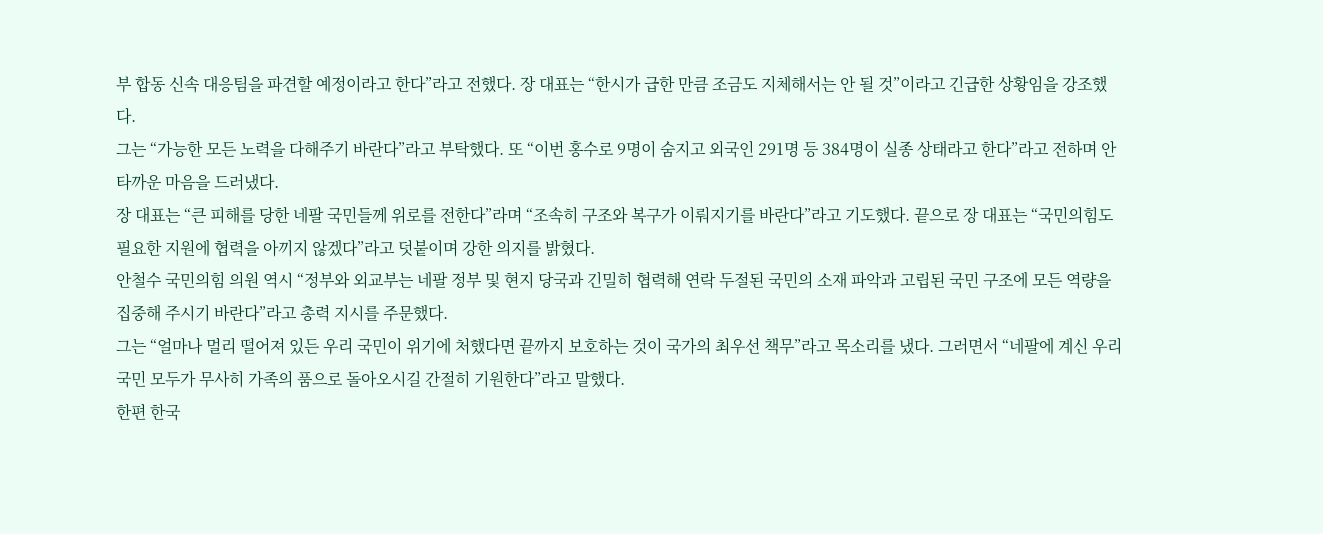부 합동 신속 대응팀을 파견할 예정이라고 한다”라고 전했다. 장 대표는 “한시가 급한 만큼 조금도 지체해서는 안 될 것”이라고 긴급한 상황임을 강조했다.
그는 “가능한 모든 노력을 다해주기 바란다”라고 부탁했다. 또 “이번 홍수로 9명이 숨지고 외국인 291명 등 384명이 실종 상태라고 한다”라고 전하며 안타까운 마음을 드러냈다.
장 대표는 “큰 피해를 당한 네팔 국민들께 위로를 전한다”라며 “조속히 구조와 복구가 이뤄지기를 바란다”라고 기도했다. 끝으로 장 대표는 “국민의힘도 필요한 지원에 협력을 아끼지 않겠다”라고 덧붙이며 강한 의지를 밝혔다.
안철수 국민의힘 의원 역시 “정부와 외교부는 네팔 정부 및 현지 당국과 긴밀히 협력해 연락 두절된 국민의 소재 파악과 고립된 국민 구조에 모든 역량을 집중해 주시기 바란다”라고 총력 지시를 주문했다.
그는 “얼마나 멀리 떨어져 있든 우리 국민이 위기에 처했다면 끝까지 보호하는 것이 국가의 최우선 책무”라고 목소리를 냈다. 그러면서 “네팔에 계신 우리 국민 모두가 무사히 가족의 품으로 돌아오시길 간절히 기원한다”라고 말했다.
한편 한국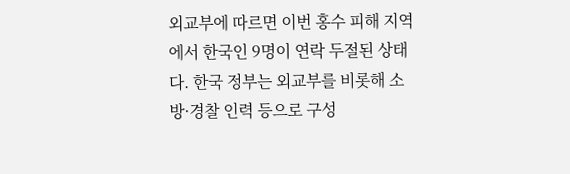외교부에 따르면 이번 홍수 피해 지역에서 한국인 9명이 연락 두절된 상태다. 한국 정부는 외교부를 비롯해 소방·경찰 인력 등으로 구성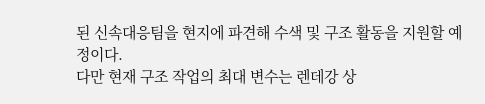된 신속대응팀을 현지에 파견해 수색 및 구조 활동을 지원할 예정이다.
다만 현재 구조 작업의 최대 변수는 렌데강 상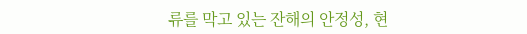류를 막고 있는 잔해의 안정성, 현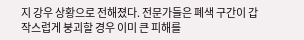지 강우 상황으로 전해졌다. 전문가들은 폐색 구간이 갑작스럽게 붕괴할 경우 이미 큰 피해를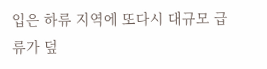입은 하류 지역에 또다시 대규모 급류가 덮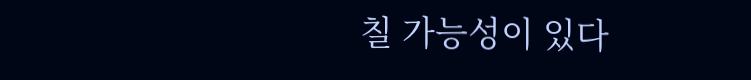칠 가능성이 있다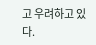고 우려하고 있다.